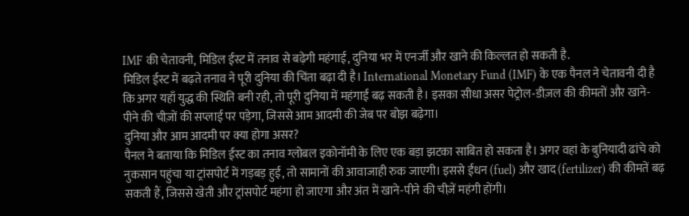IMF की चेतावनी, मिडिल ईस्ट में तनाव से बढ़ेगी महंगाई, दुनिया भर में एनर्जी और खाने की किल्लत हो सकती है.
मिडिल ईस्ट में बढ़ते तनाव ने पूरी दुनिया की चिंता बढ़ा दी है। International Monetary Fund (IMF) के एक पैनल ने चेतावनी दी है कि अगर यहाँ युद्ध की स्थिति बनी रही, तो पूरी दुनिया में महंगाई बढ़ सकती है। इसका सीधा असर पेट्रोल-डीज़ल की कीमतों और खाने-पीने की चीज़ों की सप्लाई पर पड़ेगा, जिससे आम आदमी की जेब पर बोझ बढ़ेगा।
दुनिया और आम आदमी पर क्या होगा असर?
पैनल ने बताया कि मिडिल ईस्ट का तनाव ग्लोबल इकोनॉमी के लिए एक बड़ा झटका साबित हो सकता है। अगर वहां के बुनियादी ढांचे को नुकसान पहुंचा या ट्रांसपोर्ट में गड़बड़ हुई, तो सामानों की आवाजाही रुक जाएगी। इससे ईंधन (fuel) और खाद (fertilizer) की कीमतें बढ़ सकती हैं, जिससे खेती और ट्रांसपोर्ट महंगा हो जाएगा और अंत में खाने-पीने की चीज़ें महंगी होंगी।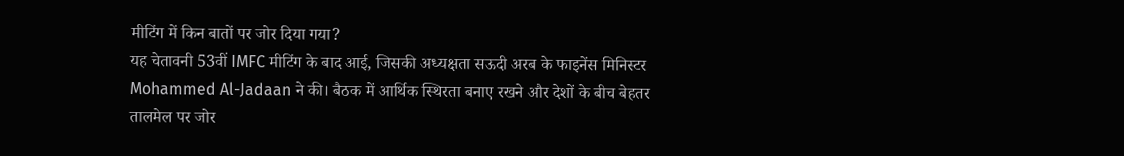मीटिंग में किन बातों पर जोर दिया गया?
यह चेतावनी 53वीं IMFC मीटिंग के बाद आई, जिसकी अध्यक्षता सऊदी अरब के फाइनेंस मिनिस्टर Mohammed Al-Jadaan ने की। बैठक में आर्थिक स्थिरता बनाए रखने और देशों के बीच बेहतर तालमेल पर जोर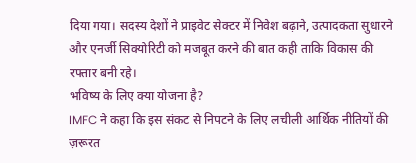दिया गया। सदस्य देशों ने प्राइवेट सेक्टर में निवेश बढ़ाने, उत्पादकता सुधारने और एनर्जी सिक्योरिटी को मजबूत करने की बात कही ताकि विकास की रफ्तार बनी रहे।
भविष्य के लिए क्या योजना है?
IMFC ने कहा कि इस संकट से निपटने के लिए लचीली आर्थिक नीतियों की ज़रूरत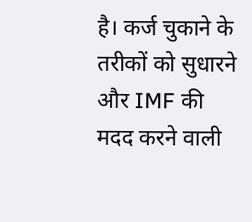है। कर्ज चुकाने के तरीकों को सुधारने और IMF की मदद करने वाली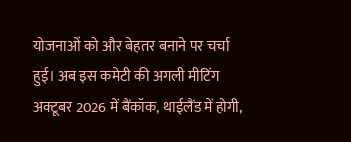योजनाओं को और बेहतर बनाने पर चर्चा हुई। अब इस कमेटी की अगली मीटिंग अक्टूबर 2026 में बैंकॉक, थाईलैंड में होगी,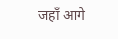जहाँ आगे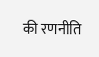की रणनीति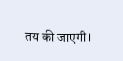तय की जाएगी।